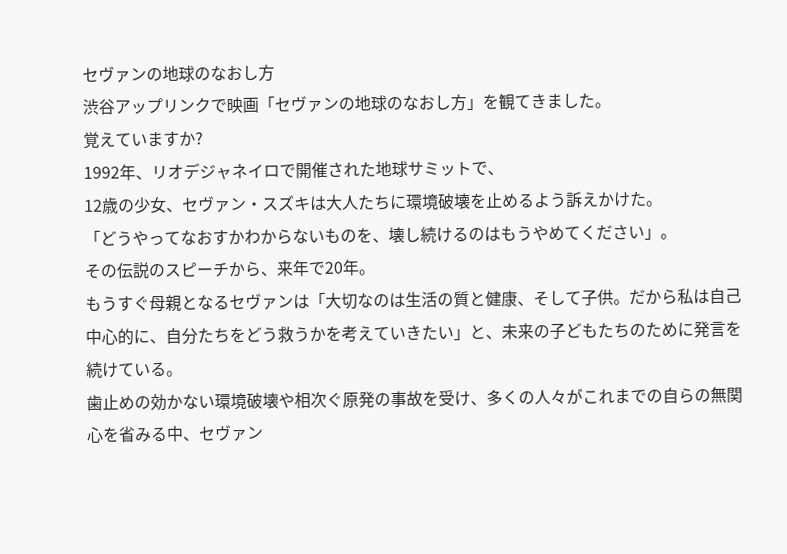セヴァンの地球のなおし方
渋谷アップリンクで映画「セヴァンの地球のなおし方」を観てきました。
覚えていますか?
1992年、リオデジャネイロで開催された地球サミットで、
12歳の少女、セヴァン・スズキは大人たちに環境破壊を止めるよう訴えかけた。
「どうやってなおすかわからないものを、壊し続けるのはもうやめてください」。
その伝説のスピーチから、来年で20年。
もうすぐ母親となるセヴァンは「大切なのは生活の質と健康、そして子供。だから私は自己中心的に、自分たちをどう救うかを考えていきたい」と、未来の子どもたちのために発言を続けている。
歯止めの効かない環境破壊や相次ぐ原発の事故を受け、多くの人々がこれまでの自らの無関心を省みる中、セヴァン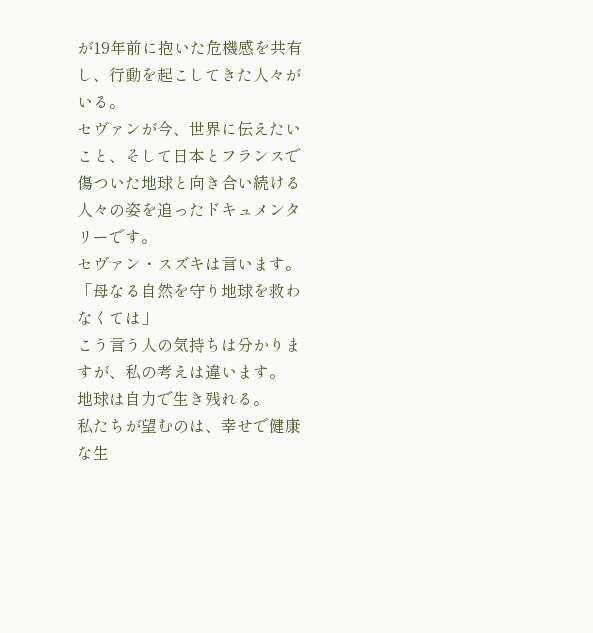が19年前に抱いた危機感を共有し、行動を起こしてきた人々がいる。
セヴァンが今、世界に伝えたいこと、そして日本とフランスで傷ついた地球と向き合い続ける人々の姿を追ったドキュメンタリーです。
セヴァン・スズキは言います。
「母なる自然を守り地球を救わなくては」
こう言う人の気持ちは分かりますが、私の考えは違います。
地球は自力で生き残れる。
私たちが望むのは、幸せで健康な生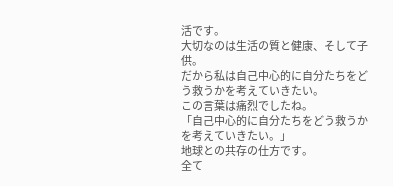活です。
大切なのは生活の質と健康、そして子供。
だから私は自己中心的に自分たちをどう救うかを考えていきたい。
この言葉は痛烈でしたね。
「自己中心的に自分たちをどう救うかを考えていきたい。」
地球との共存の仕方です。
全て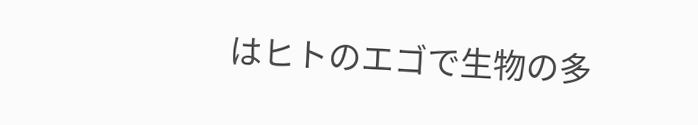はヒトのエゴで生物の多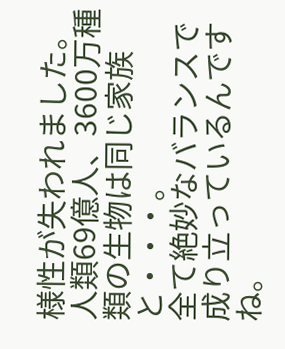様性が失われました。
人類69億人、3600万種類の生物は同じ家族と・・・。
全て絶妙なバランスで成り立っているんですね。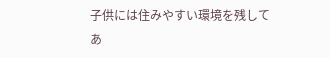子供には住みやすい環境を残してあ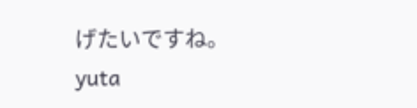げたいですね。
yuta